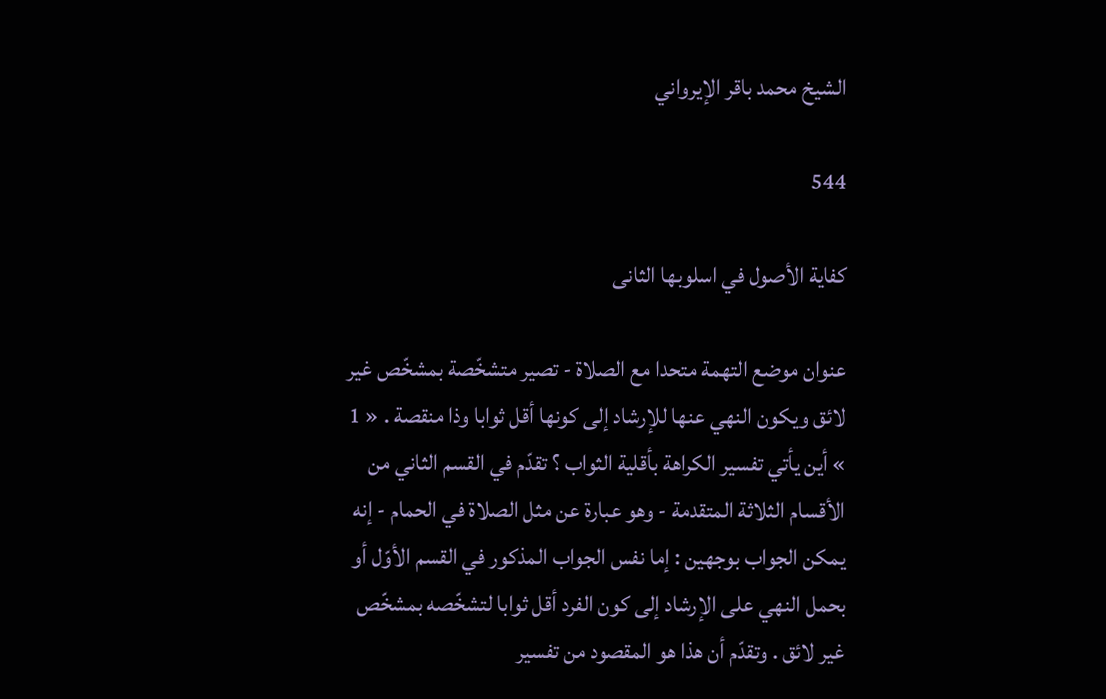الشيخ محمد باقر الإيرواني

544

كفاية الأصول في اسلوبها الثانى

عنوان موضع التهمة متحدا مع الصلاة - تصير متشخّصة بمشخّص غير لائق ويكون النهي عنها للإرشاد إلى كونها أقل ثوابا وذا منقصة . « 1 » أين يأتي تفسير الكراهة بأقلية الثواب ؟ تقدّم في القسم الثاني من الأقسام الثلاثة المتقدمة - وهو عبارة عن مثل الصلاة في الحمام - إنه يمكن الجواب بوجهين : إما نفس الجواب المذكور في القسم الأوّل أو بحمل النهي على الإرشاد إلى كون الفرد أقل ثوابا لتشخّصه بمشخّص غير لائق . وتقدّم أن هذا هو المقصود من تفسير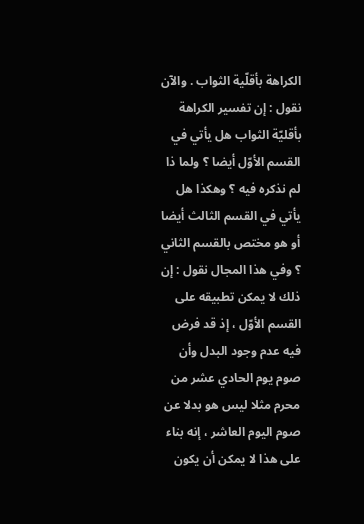الكراهة بأقلّية الثواب . والآن نقول : إن تفسير الكراهة بأقليّة الثواب هل يأتي في القسم الأوّل أيضا ؟ ولما ذا لم نذكره فيه ؟ وهكذا هل يأتي في القسم الثالث أيضا أو هو مختص بالقسم الثاني ؟ وفي هذا المجال نقول : إن ذلك لا يمكن تطبيقه على القسم الأوّل ، إذ قد فرض فيه عدم وجود البدل وأن صوم يوم الحادي عشر من محرم مثلا ليس هو بدلا عن صوم اليوم العاشر ، إنه بناء على هذا لا يمكن أن يكون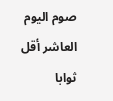صوم اليوم العاشر أقل ثوابا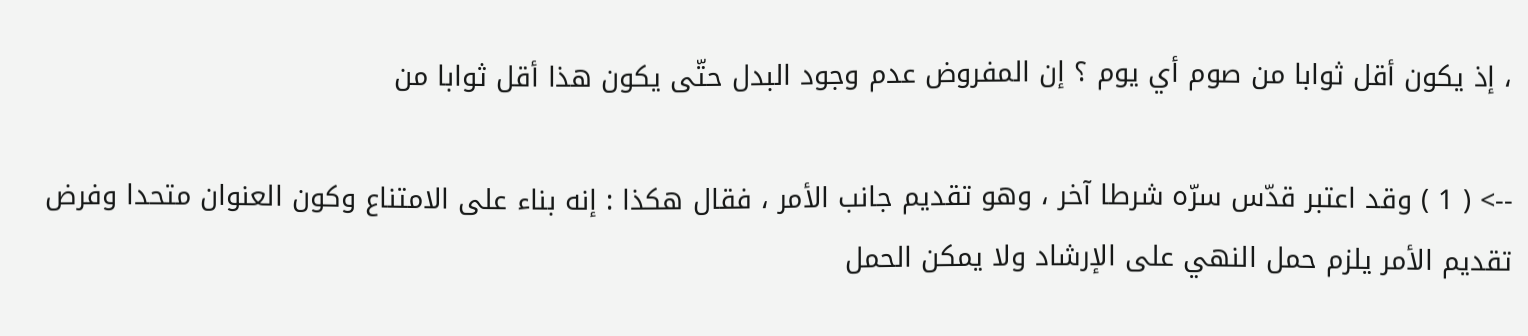، إذ يكون أقل ثوابا من صوم أي يوم ؟ إن المفروض عدم وجود البدل حتّى يكون هذا أقل ثوابا من

--> ( 1 ) وقد اعتبر قدّس سرّه شرطا آخر ، وهو تقديم جانب الأمر ، فقال هكذا : إنه بناء على الامتناع وكون العنوان متحدا وفرض تقديم الأمر يلزم حمل النهي على الإرشاد ولا يمكن الحمل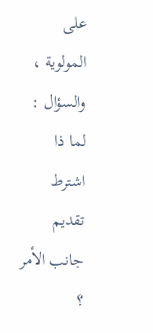على المولوية ، والسؤال : لما ذا اشترط تقديم جانب الأمر ؟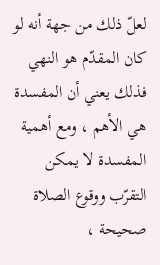لعلّ ذلك من جهة أنه لو كان المقدّم هو النهي فذلك يعني أن المفسدة هي الأهم ، ومع أهمية المفسدة لا يمكن التقرّب ووقوع الصلاة صحيحة ،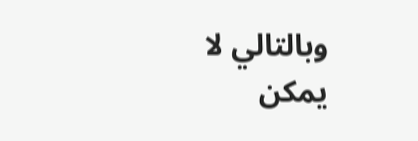وبالتالي لا يمكن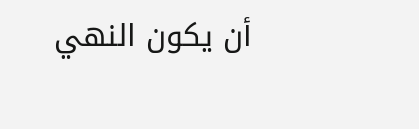أن يكون النهي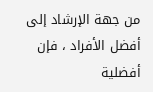من جهة الإرشاد إلى أفضل الأفراد ، فإن أفضلية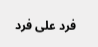فرد على فرد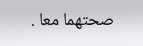صحتهما معا .